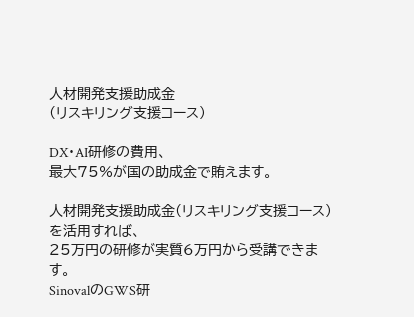人材開発支援助成金
(リスキリング支援コース)

DX・AI研修の費用、
最大75%が国の助成金で賄えます。

人材開発支援助成金(リスキリング支援コース)を活用すれば、
25万円の研修が実質6万円から受講できます。
SinovalのGWS研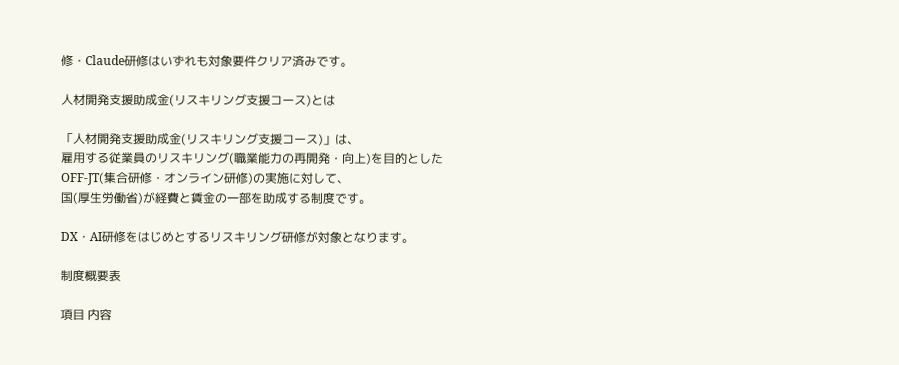修・Claude研修はいずれも対象要件クリア済みです。

人材開発支援助成金(リスキリング支援コース)とは

「人材開発支援助成金(リスキリング支援コース)」は、
雇用する従業員のリスキリング(職業能力の再開発・向上)を目的とした
OFF-JT(集合研修・オンライン研修)の実施に対して、
国(厚生労働省)が経費と賃金の一部を助成する制度です。

DX・AI研修をはじめとするリスキリング研修が対象となります。

制度概要表

項目 内容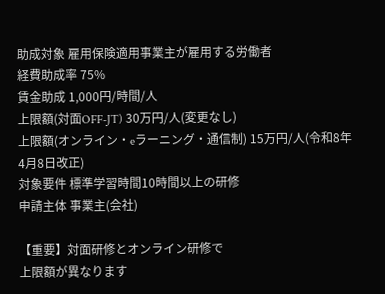助成対象 雇用保険適用事業主が雇用する労働者
経費助成率 75%
賃金助成 1,000円/時間/人
上限額(対面OFF-JT) 30万円/人(変更なし)
上限額(オンライン・eラーニング・通信制) 15万円/人(令和8年4月8日改正)
対象要件 標準学習時間10時間以上の研修
申請主体 事業主(会社)

【重要】対面研修とオンライン研修で
上限額が異なります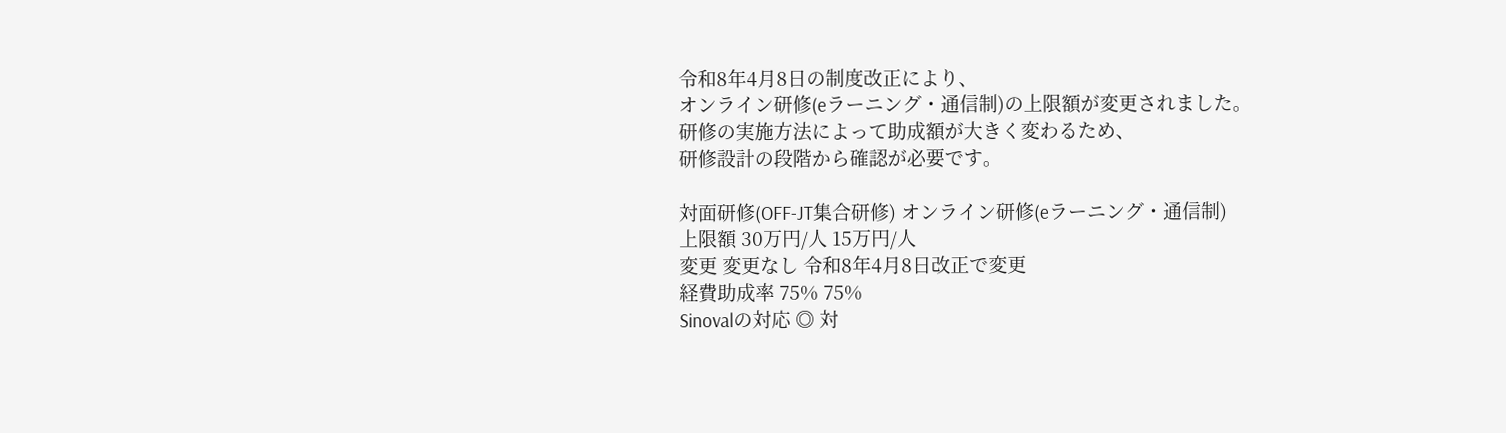令和8年4月8日の制度改正により、
オンライン研修(eラーニング・通信制)の上限額が変更されました。
研修の実施方法によって助成額が大きく変わるため、
研修設計の段階から確認が必要です。

対面研修(OFF-JT集合研修) オンライン研修(eラーニング・通信制)
上限額 30万円/人 15万円/人
変更 変更なし 令和8年4月8日改正で変更
経費助成率 75% 75%
Sinovalの対応 ◎ 対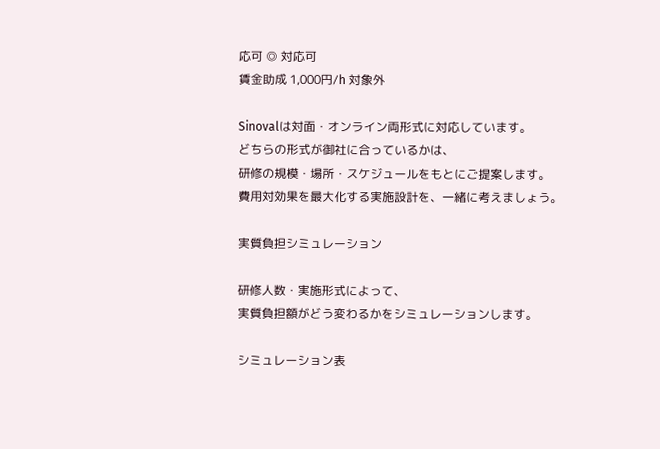応可 ◎ 対応可
賃金助成 1,000円/h 対象外

Sinovalは対面・オンライン両形式に対応しています。
どちらの形式が御社に合っているかは、
研修の規模・場所・スケジュールをもとにご提案します。
費用対効果を最大化する実施設計を、一緒に考えましょう。

実質負担シミュレーション

研修人数・実施形式によって、
実質負担額がどう変わるかをシミュレーションします。

シミュレーション表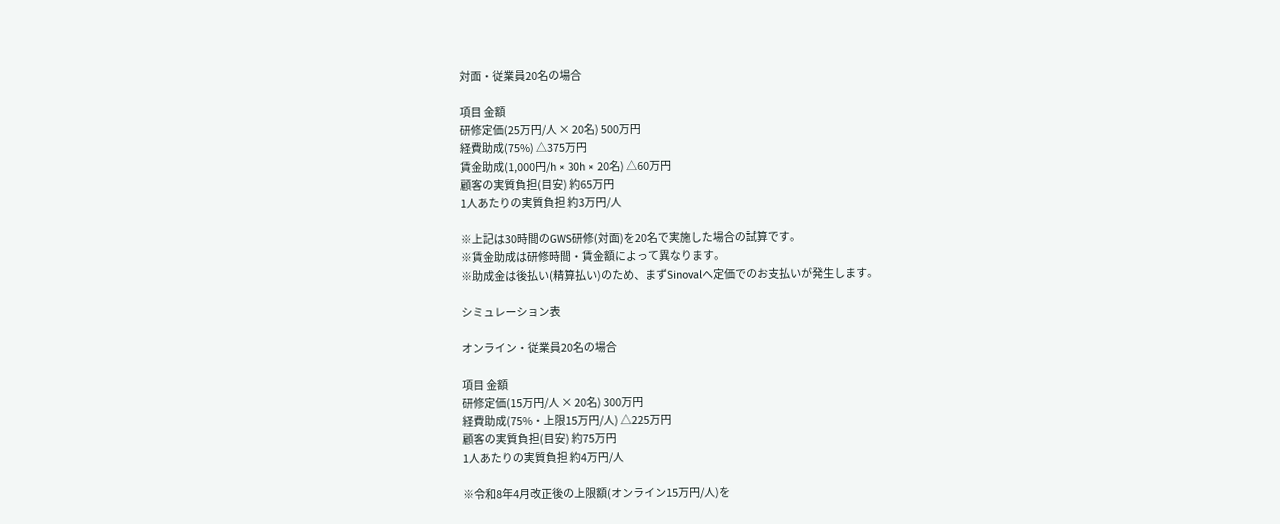対面・従業員20名の場合

項目 金額
研修定価(25万円/人 × 20名) 500万円
経費助成(75%) △375万円
賃金助成(1,000円/h × 30h × 20名) △60万円
顧客の実質負担(目安) 約65万円
1人あたりの実質負担 約3万円/人

※上記は30時間のGWS研修(対面)を20名で実施した場合の試算です。
※賃金助成は研修時間・賃金額によって異なります。
※助成金は後払い(精算払い)のため、まずSinovalへ定価でのお支払いが発生します。

シミュレーション表

オンライン・従業員20名の場合

項目 金額
研修定価(15万円/人 × 20名) 300万円
経費助成(75%・上限15万円/人) △225万円
顧客の実質負担(目安) 約75万円
1人あたりの実質負担 約4万円/人

※令和8年4月改正後の上限額(オンライン15万円/人)を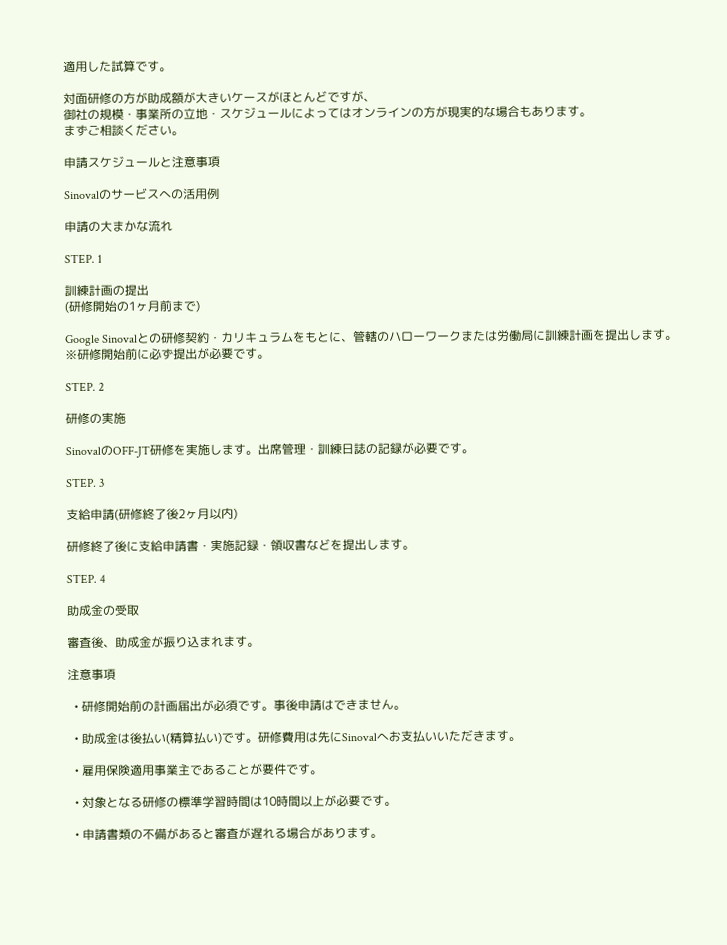適用した試算です。

対面研修の方が助成額が大きいケースがほとんどですが、
御社の規模・事業所の立地・スケジュールによってはオンラインの方が現実的な場合もあります。
まずご相談ください。

申請スケジュールと注意事項

Sinovalのサービスへの活用例

申請の大まかな流れ

STEP. 1

訓練計画の提出
(研修開始の1ヶ月前まで)

Google Sinovalとの研修契約・カリキュラムをもとに、管轄のハローワークまたは労働局に訓練計画を提出します。
※研修開始前に必ず提出が必要です。

STEP. 2

研修の実施

SinovalのOFF-JT研修を実施します。出席管理・訓練日誌の記録が必要です。

STEP. 3

支給申請(研修終了後2ヶ月以内)

研修終了後に支給申請書・実施記録・領収書などを提出します。

STEP. 4

助成金の受取

審査後、助成金が振り込まれます。

注意事項

  • 研修開始前の計画届出が必須です。事後申請はできません。

  • 助成金は後払い(精算払い)です。研修費用は先にSinovalへお支払いいただきます。

  • 雇用保険適用事業主であることが要件です。

  • 対象となる研修の標準学習時間は10時間以上が必要です。

  • 申請書類の不備があると審査が遅れる場合があります。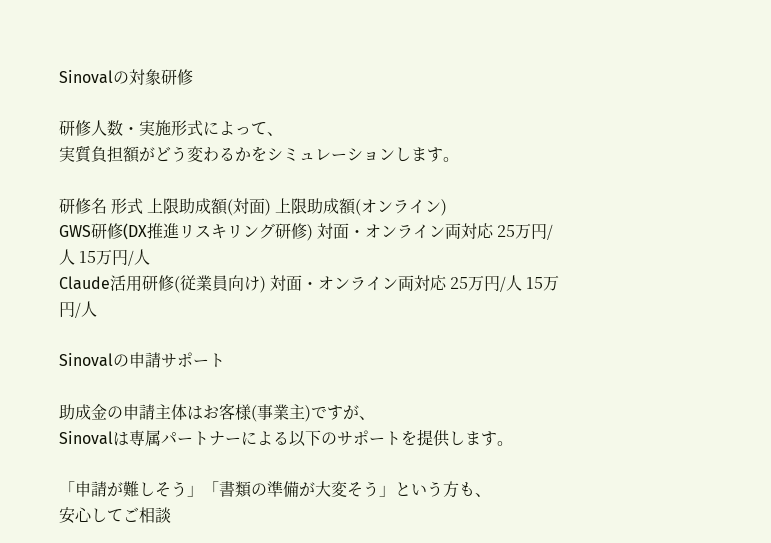Sinovalの対象研修

研修人数・実施形式によって、
実質負担額がどう変わるかをシミュレーションします。

研修名 形式 上限助成額(対面) 上限助成額(オンライン)
GWS研修(DX推進リスキリング研修) 対面・オンライン両対応 25万円/人 15万円/人
Claude活用研修(従業員向け) 対面・オンライン両対応 25万円/人 15万円/人

Sinovalの申請サポート

助成金の申請主体はお客様(事業主)ですが、
Sinovalは専属パートナーによる以下のサポートを提供します。

「申請が難しそう」「書類の準備が大変そう」という方も、
安心してご相談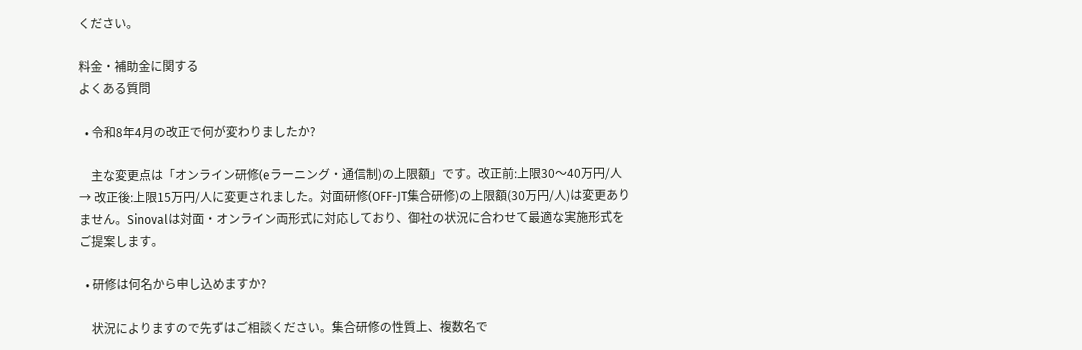ください。

料金・補助金に関する
よくある質問

  • 令和8年4月の改正で何が変わりましたか?

    主な変更点は「オンライン研修(eラーニング・通信制)の上限額」です。改正前:上限30〜40万円/人 → 改正後:上限15万円/人に変更されました。対面研修(OFF-JT集合研修)の上限額(30万円/人)は変更ありません。Sinovalは対面・オンライン両形式に対応しており、御社の状況に合わせて最適な実施形式をご提案します。

  • 研修は何名から申し込めますか?

    状況によりますので先ずはご相談ください。集合研修の性質上、複数名で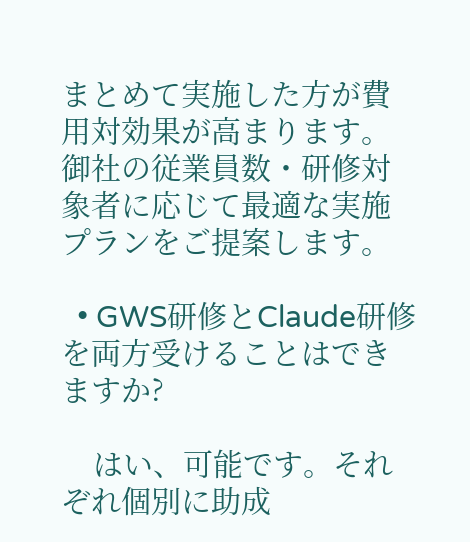まとめて実施した方が費用対効果が高まります。御社の従業員数・研修対象者に応じて最適な実施プランをご提案します。

  • GWS研修とClaude研修を両方受けることはできますか?

    はい、可能です。それぞれ個別に助成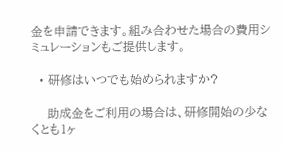金を申請できます。組み合わせた場合の費用シミュレーションもご提供します。

  • 研修はいつでも始められますか?

    助成金をご利用の場合は、研修開始の少なくとも1ヶ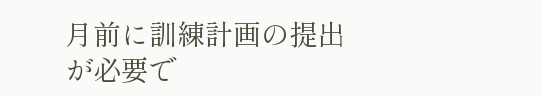月前に訓練計画の提出が必要で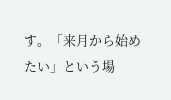す。「来月から始めたい」という場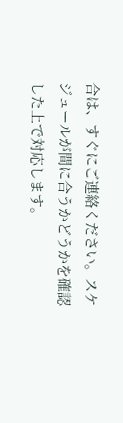合は、すぐにご連絡ください。スケジュールが間に合うかどうかを確認した上で対応します。